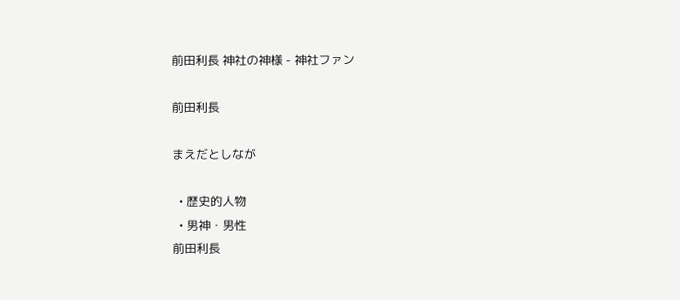前田利長 神社の神様 - 神社ファン

前田利長

まえだとしなが

  • 歴史的人物
  • 男神・男性
前田利長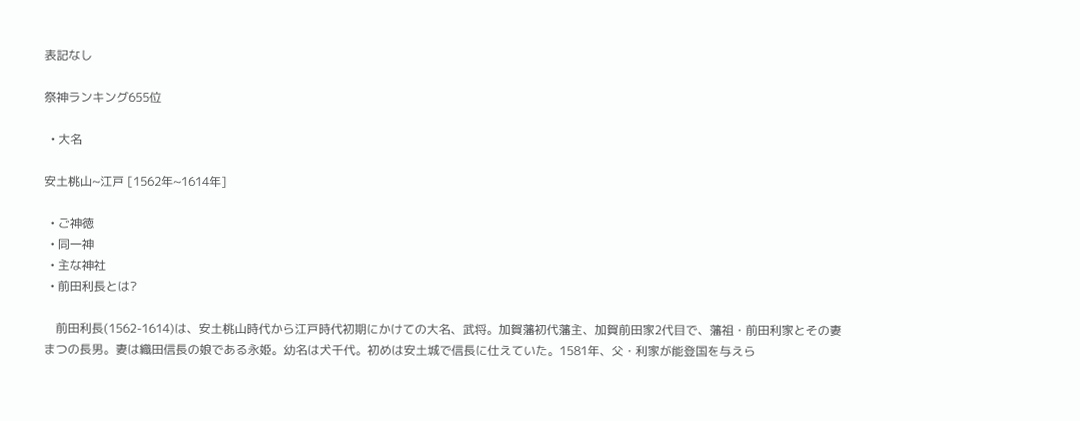表記なし

祭神ランキング655位

  • 大名

安土桃山~江戸 [1562年~1614年]

  • ご神徳
  • 同一神
  • 主な神社
  • 前田利長とは?

    前田利長(1562-1614)は、安土桃山時代から江戸時代初期にかけての大名、武将。加賀藩初代藩主、加賀前田家2代目で、藩祖・前田利家とその妻まつの長男。妻は織田信長の娘である永姫。幼名は犬千代。初めは安土城で信長に仕えていた。1581年、父・利家が能登国を与えら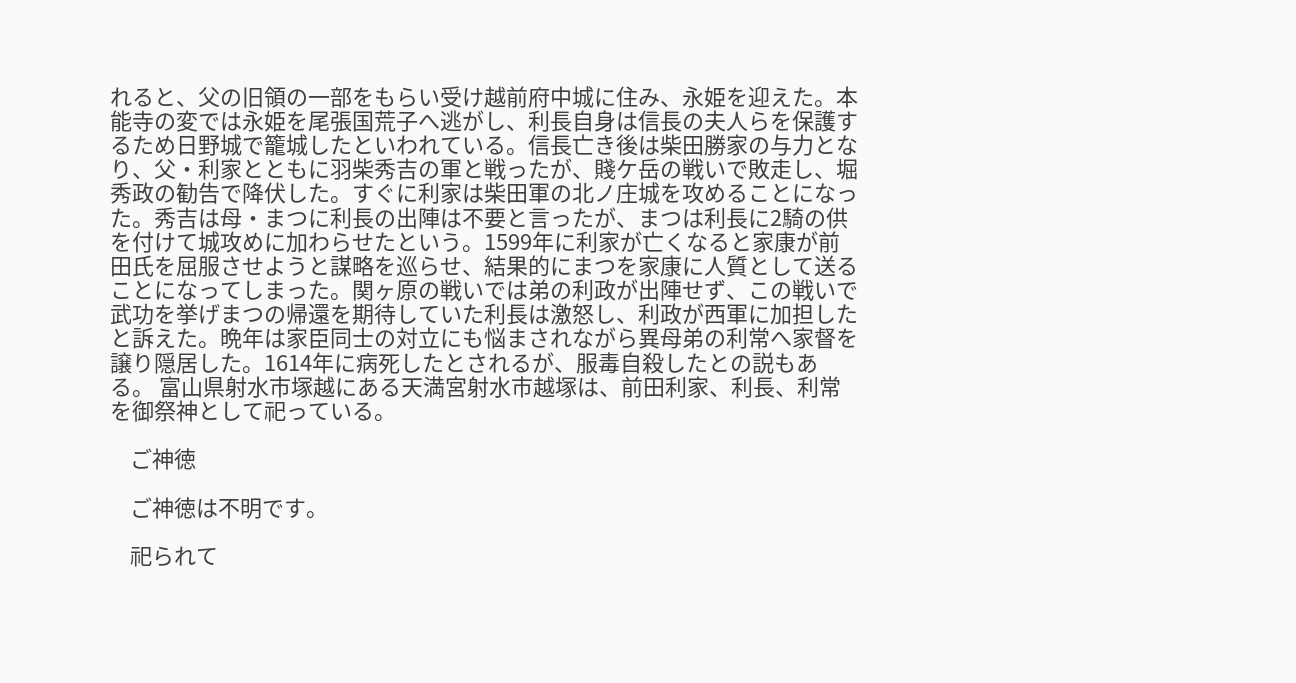れると、父の旧領の一部をもらい受け越前府中城に住み、永姫を迎えた。本能寺の変では永姫を尾張国荒子へ逃がし、利長自身は信長の夫人らを保護するため日野城で籠城したといわれている。信長亡き後は柴田勝家の与力となり、父・利家とともに羽柴秀吉の軍と戦ったが、賤ケ岳の戦いで敗走し、堀秀政の勧告で降伏した。すぐに利家は柴田軍の北ノ庄城を攻めることになった。秀吉は母・まつに利長の出陣は不要と言ったが、まつは利長に2騎の供を付けて城攻めに加わらせたという。1599年に利家が亡くなると家康が前田氏を屈服させようと謀略を巡らせ、結果的にまつを家康に人質として送ることになってしまった。関ヶ原の戦いでは弟の利政が出陣せず、この戦いで武功を挙げまつの帰還を期待していた利長は激怒し、利政が西軍に加担したと訴えた。晩年は家臣同士の対立にも悩まされながら異母弟の利常へ家督を譲り隠居した。1614年に病死したとされるが、服毒自殺したとの説もある。 富山県射水市塚越にある天満宮射水市越塚は、前田利家、利長、利常を御祭神として祀っている。

    ご神徳

    ご神徳は不明です。

    祀られて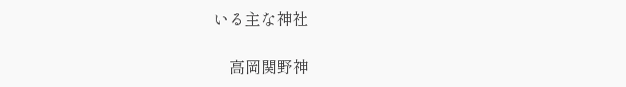いる主な神社

    高岡関野神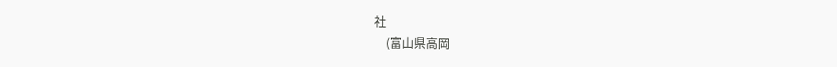社
    (富山県高岡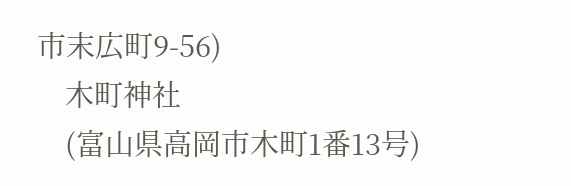市末広町9-56)
    木町神社
    (富山県高岡市木町1番13号)